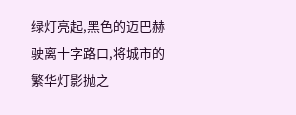绿灯亮起,黑色的迈巴赫驶离十字路口,将城市的繁华灯影抛之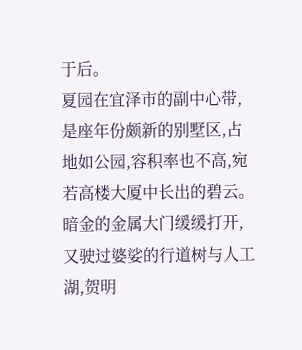于后。
夏园在宜泽市的副中心带,是座年份颇新的别墅区,占地如公园,容积率也不高,宛若高楼大厦中长出的碧云。
暗金的金属大门缓缓打开,又驶过婆娑的行道树与人工湖,贺明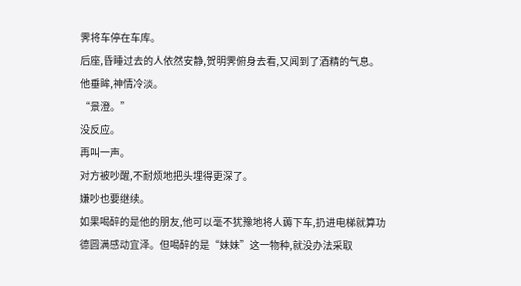霁将车停在车库。
后座,昏睡过去的人依然安静,贺明霁俯身去看,又闻到了酒精的气息。
他垂眸,神情冷淡。
“景澄。”
没反应。
再叫一声。
对方被吵醒,不耐烦地把头埋得更深了。
嫌吵也要继续。
如果喝醉的是他的朋友,他可以毫不犹豫地将人薅下车,扔进电梯就算功德圆满感动宜泽。但喝醉的是“妹妹”这一物种,就没办法采取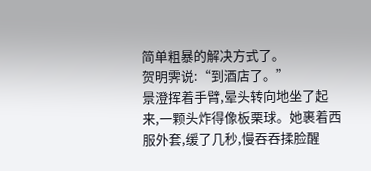简单粗暴的解决方式了。
贺明霁说:“到酒店了。”
景澄挥着手臂,晕头转向地坐了起来,一颗头炸得像板栗球。她裹着西服外套,缓了几秒,慢吞吞揉脸醒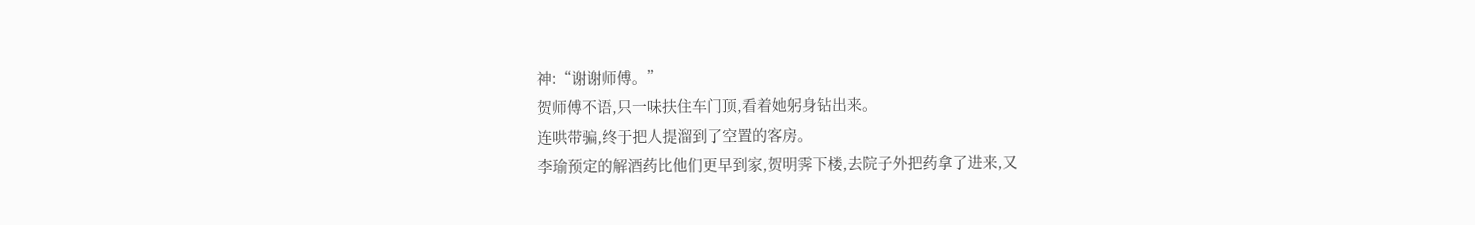神:“谢谢师傅。”
贺师傅不语,只一味扶住车门顶,看着她躬身钻出来。
连哄带骗,终于把人提溜到了空置的客房。
李瑜预定的解酒药比他们更早到家,贺明霁下楼,去院子外把药拿了进来,又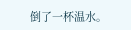倒了一杯温水。